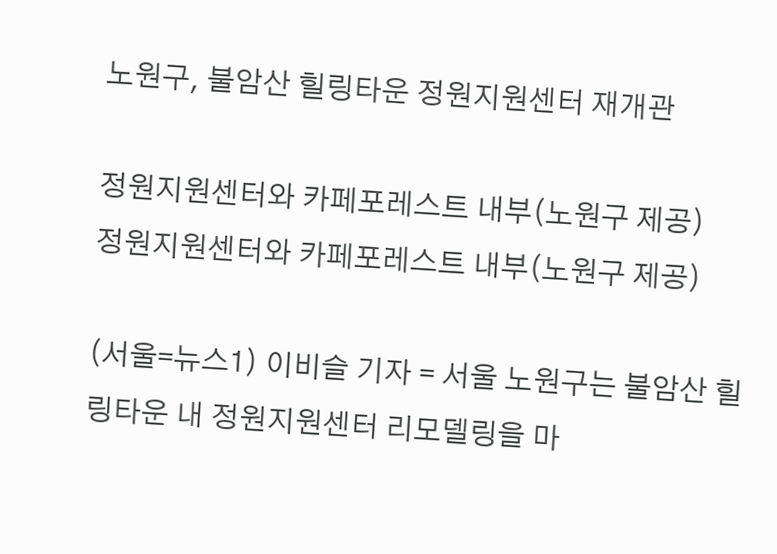노원구, 불암산 힐링타운 정원지원센터 재개관

정원지원센터와 카페포레스트 내부(노원구 제공)
정원지원센터와 카페포레스트 내부(노원구 제공)

(서울=뉴스1) 이비슬 기자 = 서울 노원구는 불암산 힐링타운 내 정원지원센터 리모델링을 마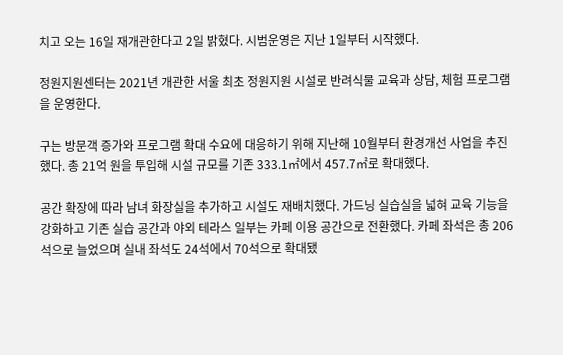치고 오는 16일 재개관한다고 2일 밝혔다. 시범운영은 지난 1일부터 시작했다.

정원지원센터는 2021년 개관한 서울 최초 정원지원 시설로 반려식물 교육과 상담, 체험 프로그램을 운영한다.

구는 방문객 증가와 프로그램 확대 수요에 대응하기 위해 지난해 10월부터 환경개선 사업을 추진했다. 총 21억 원을 투입해 시설 규모를 기존 333.1㎡에서 457.7㎡로 확대했다.

공간 확장에 따라 남녀 화장실을 추가하고 시설도 재배치했다. 가드닝 실습실을 넓혀 교육 기능을 강화하고 기존 실습 공간과 야외 테라스 일부는 카페 이용 공간으로 전환했다. 카페 좌석은 총 206석으로 늘었으며 실내 좌석도 24석에서 70석으로 확대됐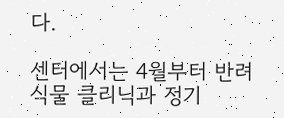다.

센터에서는 4월부터 반려식물 클리닉과 정기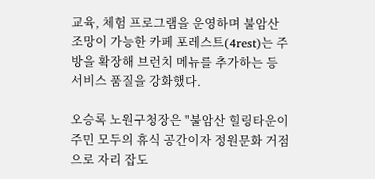교육, 체험 프로그램을 운영하며 불암산 조망이 가능한 카페 포레스트(4rest)는 주방을 확장해 브런치 메뉴를 추가하는 등 서비스 품질을 강화했다.

오승록 노원구청장은 "불암산 힐링타운이 주민 모두의 휴식 공간이자 정원문화 거점으로 자리 잡도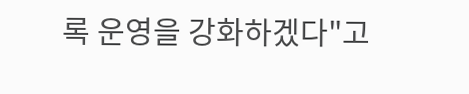록 운영을 강화하겠다"고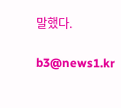말했다.

b3@news1.kr